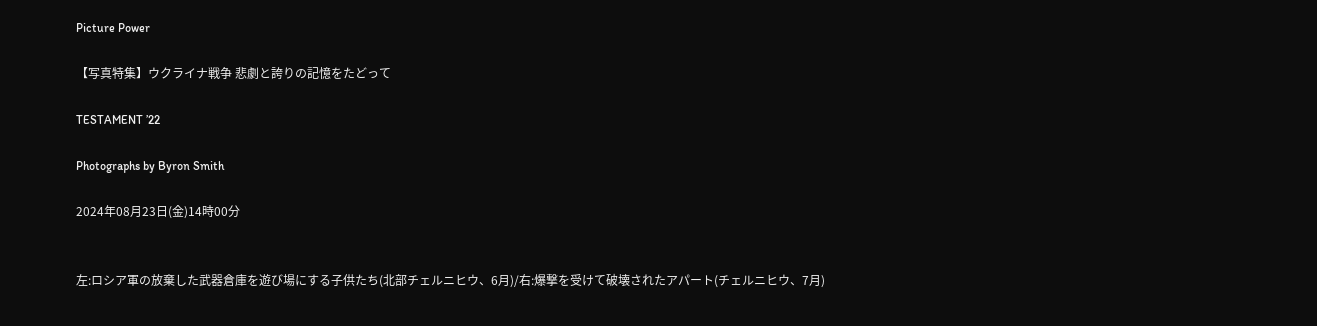Picture Power

【写真特集】ウクライナ戦争 悲劇と誇りの記憶をたどって

TESTAMENT ’22

Photographs by Byron Smith

2024年08月23日(金)14時00分


左:ロシア軍の放棄した武器倉庫を遊び場にする子供たち(北部チェルニヒウ、6月)/右:爆撃を受けて破壊されたアパート(チェルニヒウ、7月)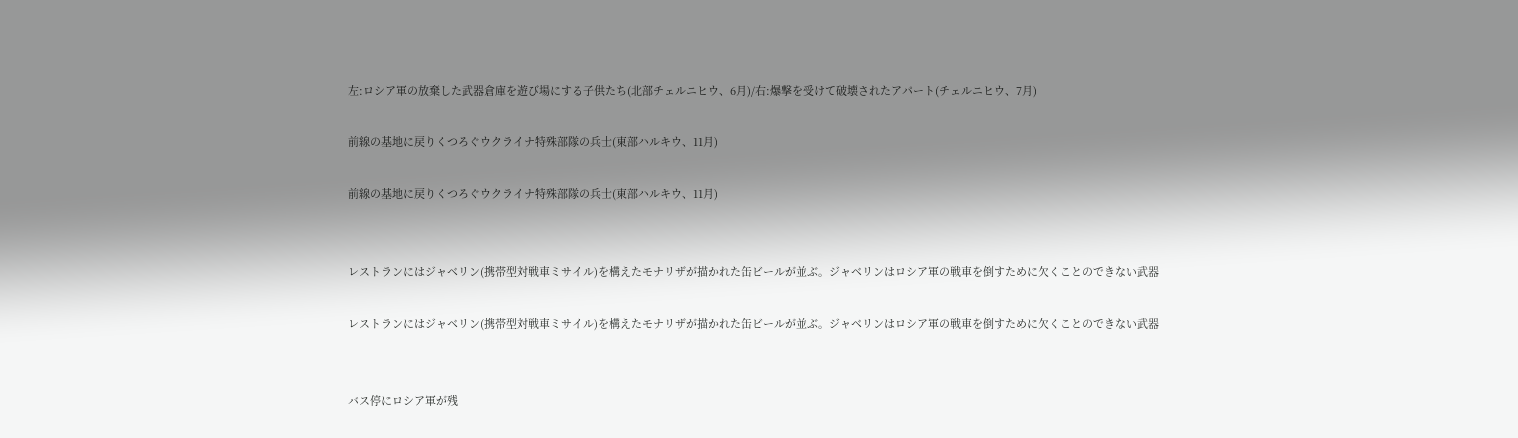左:ロシア軍の放棄した武器倉庫を遊び場にする子供たち(北部チェルニヒウ、6月)/右:爆撃を受けて破壊されたアパート(チェルニヒウ、7月)

前線の基地に戻りくつろぐウクライナ特殊部隊の兵士(東部ハルキウ、11月)

前線の基地に戻りくつろぐウクライナ特殊部隊の兵士(東部ハルキウ、11月)


レストランにはジャベリン(携帯型対戦車ミサイル)を構えたモナリザが描かれた缶ビールが並ぶ。ジャベリンはロシア軍の戦車を倒すために欠くことのできない武器

レストランにはジャベリン(携帯型対戦車ミサイル)を構えたモナリザが描かれた缶ビールが並ぶ。ジャベリンはロシア軍の戦車を倒すために欠くことのできない武器


バス停にロシア軍が残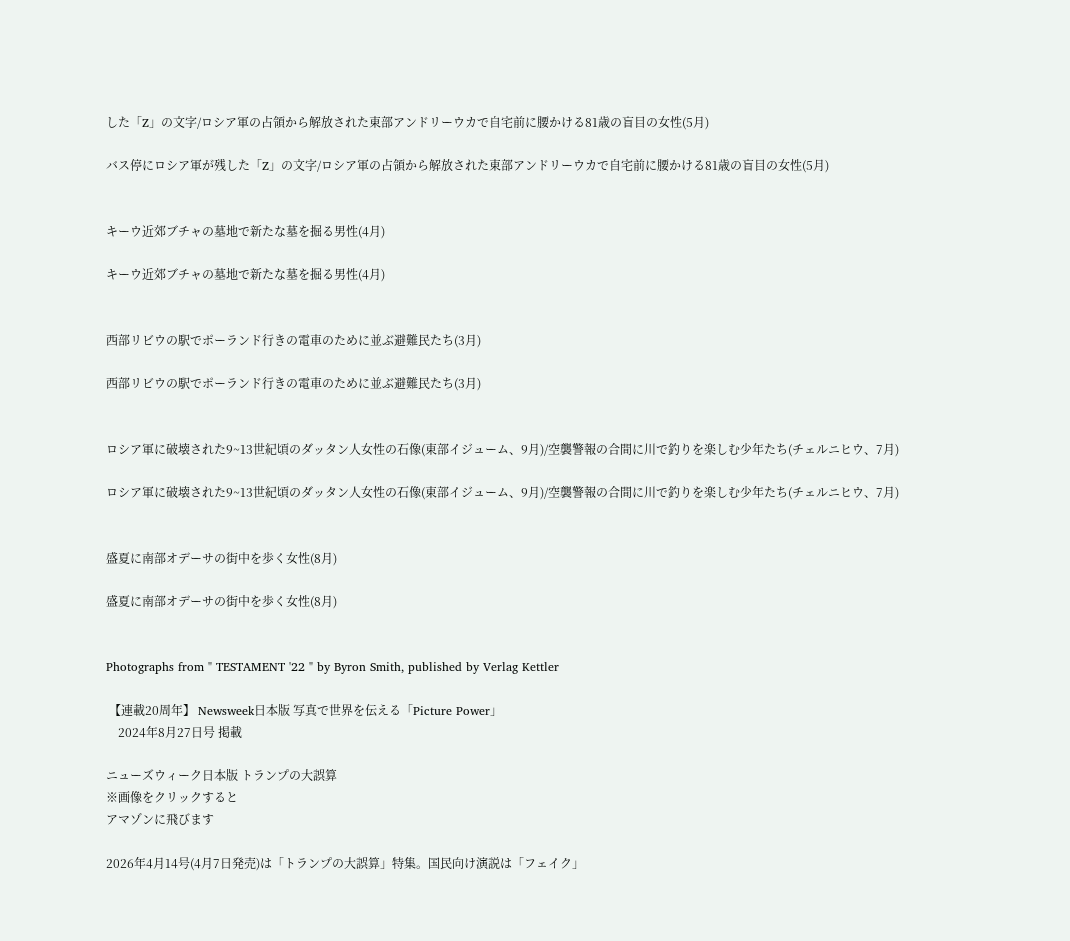した「Z」の文字/ロシア軍の占領から解放された東部アンドリーウカで自宅前に腰かける81歳の盲目の女性(5月)

バス停にロシア軍が残した「Z」の文字/ロシア軍の占領から解放された東部アンドリーウカで自宅前に腰かける81歳の盲目の女性(5月)


キーウ近郊ブチャの墓地で新たな墓を掘る男性(4月)

キーウ近郊ブチャの墓地で新たな墓を掘る男性(4月)


西部リビウの駅でポーランド行きの電車のために並ぶ避難民たち(3月)

西部リビウの駅でポーランド行きの電車のために並ぶ避難民たち(3月)


ロシア軍に破壊された9~13世紀頃のダッタン人女性の石像(東部イジューム、9月)/空襲警報の合間に川で釣りを楽しむ少年たち(チェルニヒウ、7月)

ロシア軍に破壊された9~13世紀頃のダッタン人女性の石像(東部イジューム、9月)/空襲警報の合間に川で釣りを楽しむ少年たち(チェルニヒウ、7月)


盛夏に南部オデーサの街中を歩く女性(8月)

盛夏に南部オデーサの街中を歩く女性(8月)


Photographs from " TESTAMENT '22 " by Byron Smith, published by Verlag Kettler

 【連載20周年】 Newsweek日本版 写真で世界を伝える「Picture Power」
    2024年8月27日号 掲載

ニューズウィーク日本版 トランプの大誤算
※画像をクリックすると
アマゾンに飛びます

2026年4月14号(4月7日発売)は「トランプの大誤算」特集。国民向け演説は「フェイク」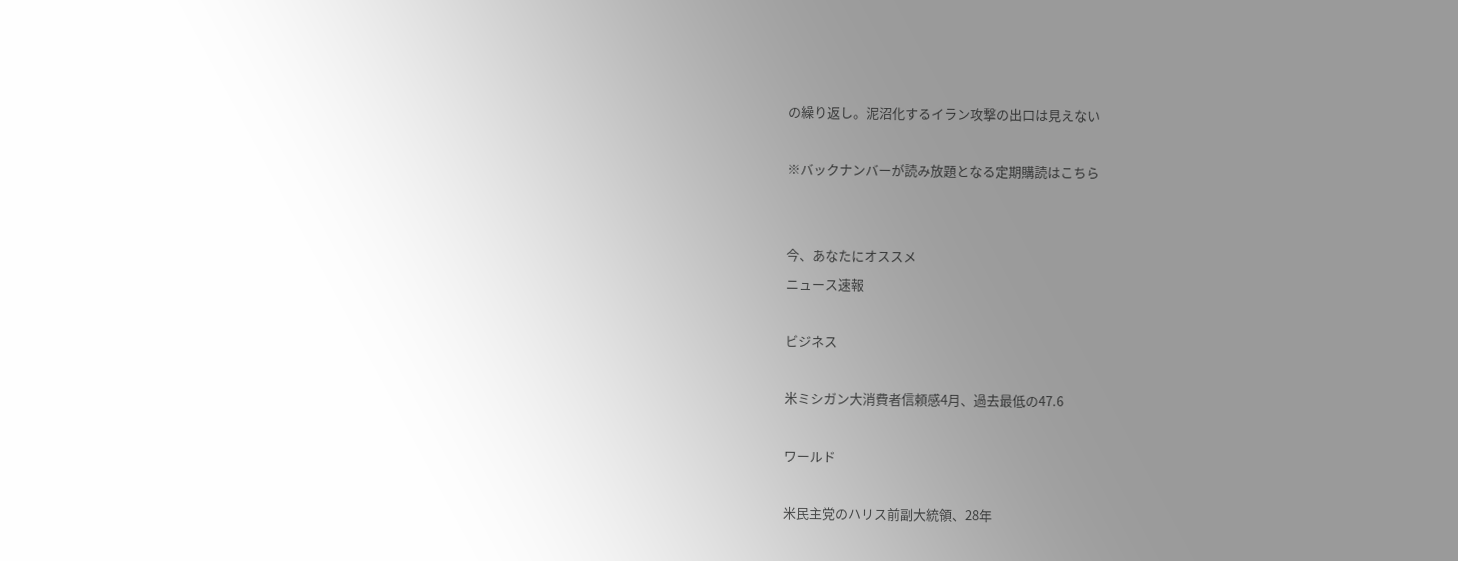の繰り返し。泥沼化するイラン攻撃の出口は見えない

※バックナンバーが読み放題となる定期購読はこちら


今、あなたにオススメ
ニュース速報

ビジネス

米ミシガン大消費者信頼感4月、過去最低の47.6

ワールド

米民主党のハリス前副大統領、28年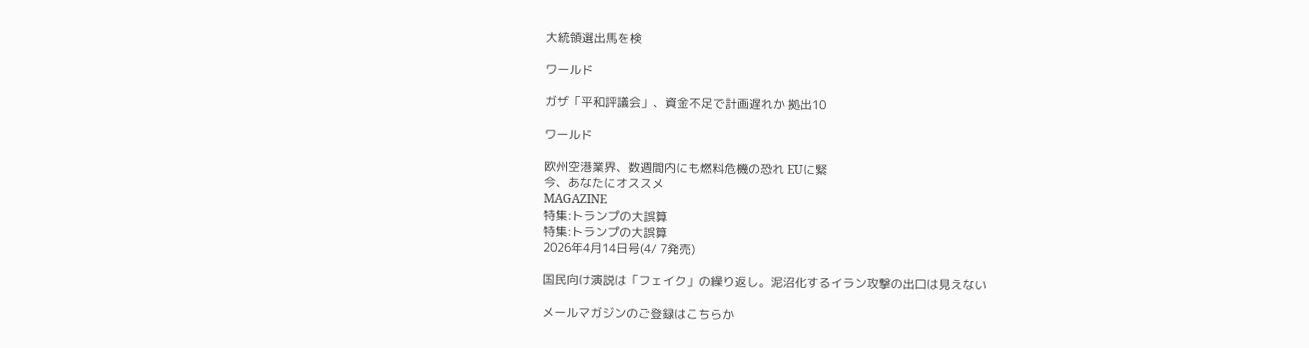大統領選出馬を検

ワールド

ガザ「平和評議会」、資金不足で計画遅れか 拠出10

ワールド

欧州空港業界、数週間内にも燃料危機の恐れ EUに緊
今、あなたにオススメ
MAGAZINE
特集:トランプの大誤算
特集:トランプの大誤算
2026年4月14日号(4/ 7発売)

国民向け演説は「フェイク」の繰り返し。泥沼化するイラン攻撃の出口は見えない

メールマガジンのご登録はこちらか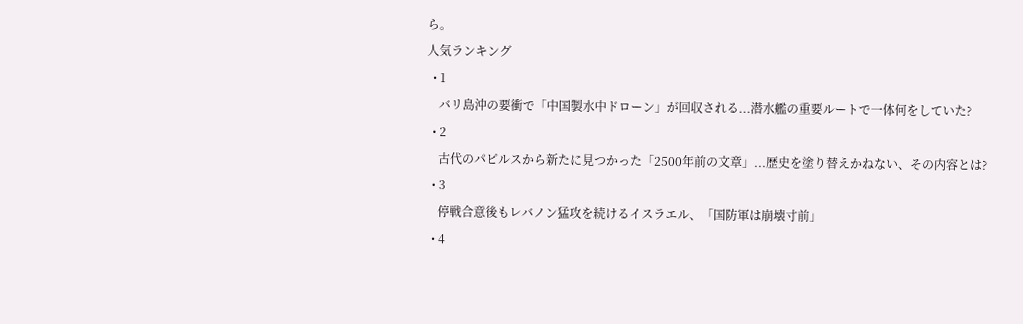ら。
人気ランキング
  • 1
    バリ島沖の要衝で「中国製水中ドローン」が回収される...潜水艦の重要ルートで一体何をしていた?
  • 2
    古代のパピルスから新たに見つかった「2500年前の文章」...歴史を塗り替えかねない、その内容とは?
  • 3
    停戦合意後もレバノン猛攻を続けるイスラエル、「国防軍は崩壊寸前」
  • 4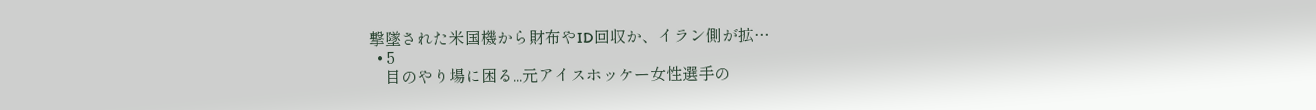撃墜された米国機から財布やID回収か、イラン側が拡…
  • 5
    目のやり場に困る...元アイスホッケー女性選手の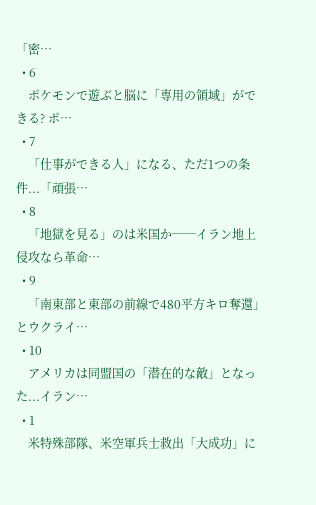「密…
  • 6
    ポケモンで遊ぶと脳に「専用の領域」ができる? ポ…
  • 7
    「仕事ができる人」になる、ただ1つの条件...「頑張…
  • 8
    「地獄を見る」のは米国か──イラン地上侵攻なら革命…
  • 9
    「南東部と東部の前線で480平方キロ奪還」とウクライ…
  • 10
    アメリカは同盟国の「潜在的な敵」となった...イラン…
  • 1
    米特殊部隊、米空軍兵士救出「大成功」に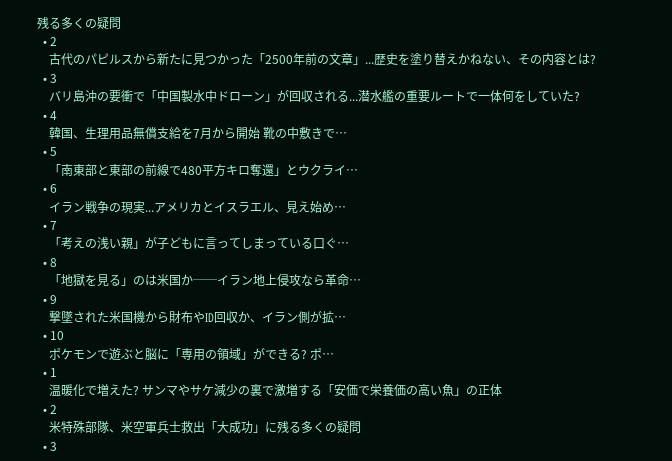残る多くの疑問
  • 2
    古代のパピルスから新たに見つかった「2500年前の文章」...歴史を塗り替えかねない、その内容とは?
  • 3
    バリ島沖の要衝で「中国製水中ドローン」が回収される...潜水艦の重要ルートで一体何をしていた?
  • 4
    韓国、生理用品無償支給を7月から開始 靴の中敷きで…
  • 5
    「南東部と東部の前線で480平方キロ奪還」とウクライ…
  • 6
    イラン戦争の現実...アメリカとイスラエル、見え始め…
  • 7
    「考えの浅い親」が子どもに言ってしまっている口ぐ…
  • 8
    「地獄を見る」のは米国か──イラン地上侵攻なら革命…
  • 9
    撃墜された米国機から財布やID回収か、イラン側が拡…
  • 10
    ポケモンで遊ぶと脳に「専用の領域」ができる? ポ…
  • 1
    温暖化で増えた? サンマやサケ減少の裏で激増する「安価で栄養価の高い魚」の正体
  • 2
    米特殊部隊、米空軍兵士救出「大成功」に残る多くの疑問
  • 3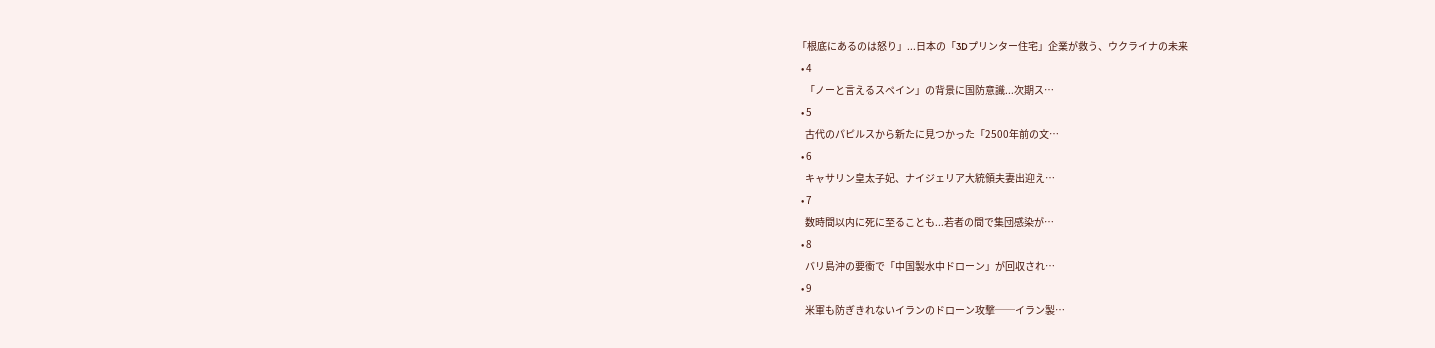「根底にあるのは怒り」...日本の「3Dプリンター住宅」企業が救う、ウクライナの未来
  • 4
    「ノーと言えるスペイン」の背景に国防意識...次期ス…
  • 5
    古代のパピルスから新たに見つかった「2500年前の文…
  • 6
    キャサリン皇太子妃、ナイジェリア大統領夫妻出迎え…
  • 7
    数時間以内に死に至ることも...若者の間で集団感染が…
  • 8
    バリ島沖の要衝で「中国製水中ドローン」が回収され…
  • 9
    米軍も防ぎきれないイランのドローン攻撃──イラン製…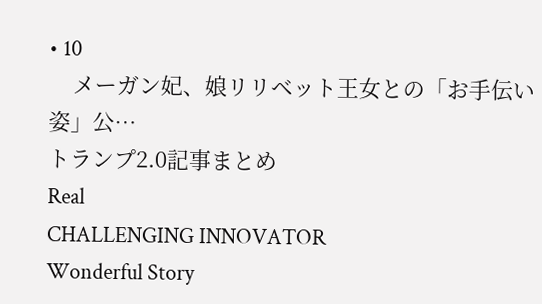• 10
    メーガン妃、娘リリベット王女との「お手伝い姿」公…
トランプ2.0記事まとめ
Real
CHALLENGING INNOVATOR
Wonderful Story